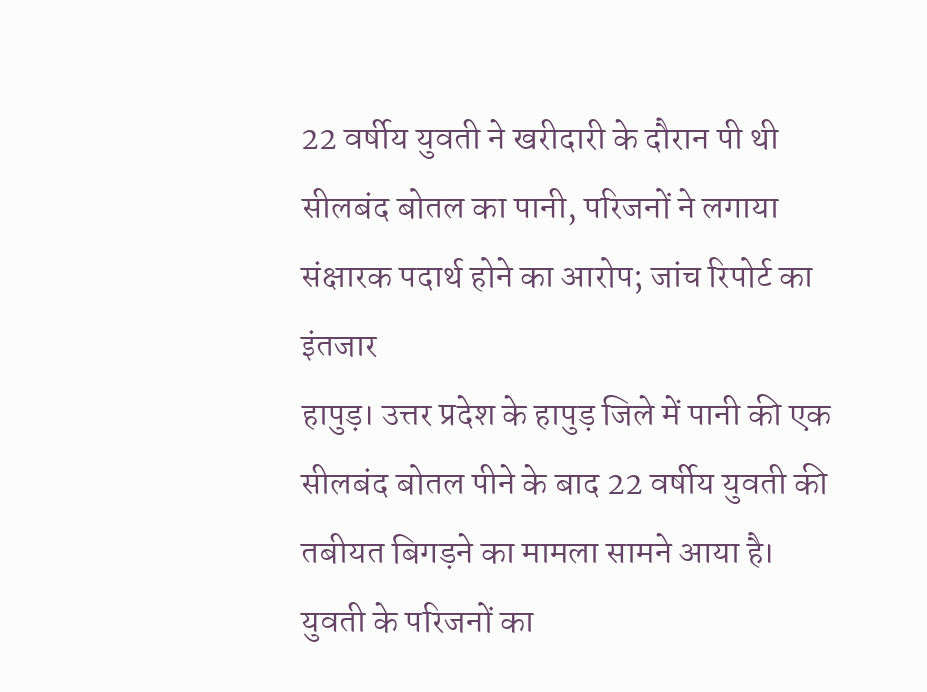22 वर्षीय युवती ने खरीदारी के दौरान पी थी सीलबंद बोतल का पानी, परिजनों ने लगाया संक्षारक पदार्थ होने का आरोप; जांच रिपोर्ट का इंतजार
हापुड़। उत्तर प्रदेश के हापुड़ जिले में पानी की एक सीलबंद बोतल पीने के बाद 22 वर्षीय युवती की तबीयत बिगड़ने का मामला सामने आया है। युवती के परिजनों का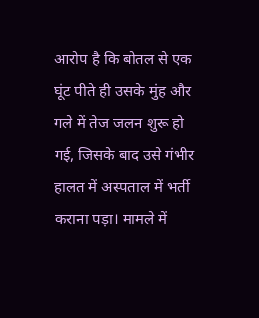आरोप है कि बोतल से एक घूंट पीते ही उसके मुंह और गले में तेज जलन शुरू हो गई, जिसके बाद उसे गंभीर हालत में अस्पताल में भर्ती कराना पड़ा। मामले में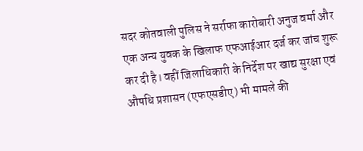सदर कोतवाली पुलिस ने सर्राफा कारोबारी अनुज वर्मा और एक अन्य युवक के खिलाफ एफआईआर दर्ज कर जांच शुरू कर दी है। वहीं जिलाधिकारी के निर्देश पर खाद्य सुरक्षा एवं औषधि प्रशासन (एफएसडीए) भी मामले की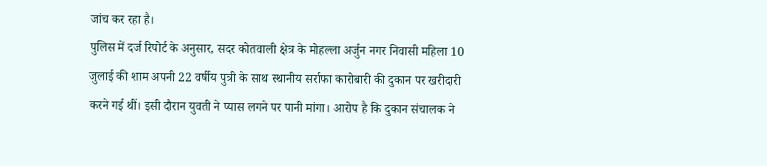जांच कर रहा है।
पुलिस में दर्ज रिपोर्ट के अनुसार, सदर कोतवाली क्षेत्र के मोहल्ला अर्जुन नगर निवासी महिला 10 जुलाई की शाम अपनी 22 वर्षीय पुत्री के साथ स्थानीय सर्राफा कारोबारी की दुकान पर खरीदारी करने गई थीं। इसी दौरान युवती ने प्यास लगने पर पानी मांगा। आरोप है कि दुकान संचालक ने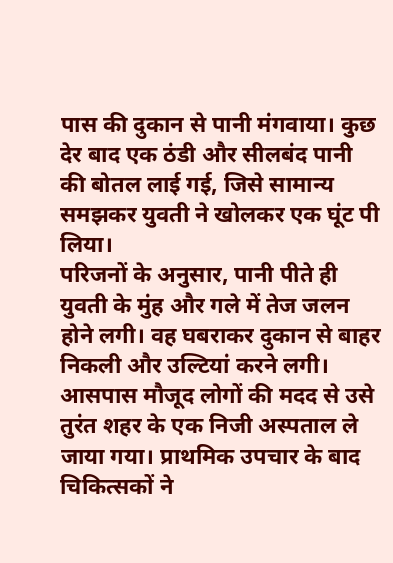पास की दुकान से पानी मंगवाया। कुछ देर बाद एक ठंडी और सीलबंद पानी की बोतल लाई गई, जिसे सामान्य समझकर युवती ने खोलकर एक घूंट पी लिया।
परिजनों के अनुसार, पानी पीते ही युवती के मुंह और गले में तेज जलन होने लगी। वह घबराकर दुकान से बाहर निकली और उल्टियां करने लगी। आसपास मौजूद लोगों की मदद से उसे तुरंत शहर के एक निजी अस्पताल ले जाया गया। प्राथमिक उपचार के बाद चिकित्सकों ने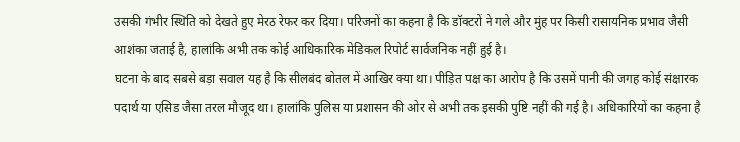उसकी गंभीर स्थिति को देखते हुए मेरठ रेफर कर दिया। परिजनों का कहना है कि डॉक्टरों ने गले और मुंह पर किसी रासायनिक प्रभाव जैसी आशंका जताई है, हालांकि अभी तक कोई आधिकारिक मेडिकल रिपोर्ट सार्वजनिक नहीं हुई है।
घटना के बाद सबसे बड़ा सवाल यह है कि सीलबंद बोतल में आखिर क्या था। पीड़ित पक्ष का आरोप है कि उसमें पानी की जगह कोई संक्षारक पदार्थ या एसिड जैसा तरल मौजूद था। हालांकि पुलिस या प्रशासन की ओर से अभी तक इसकी पुष्टि नहीं की गई है। अधिकारियों का कहना है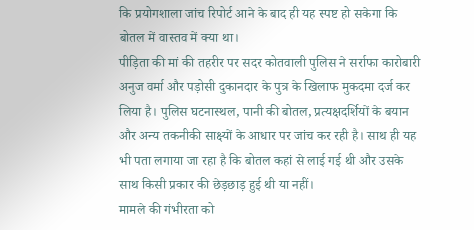कि प्रयोगशाला जांच रिपोर्ट आने के बाद ही यह स्पष्ट हो सकेगा कि बोतल में वास्तव में क्या था।
पीड़िता की मां की तहरीर पर सदर कोतवाली पुलिस ने सर्राफा कारोबारी अनुज वर्मा और पड़ोसी दुकानदार के पुत्र के खिलाफ मुकदमा दर्ज कर लिया है। पुलिस घटनास्थल, पानी की बोतल, प्रत्यक्षदर्शियों के बयान और अन्य तकनीकी साक्ष्यों के आधार पर जांच कर रही है। साथ ही यह भी पता लगाया जा रहा है कि बोतल कहां से लाई गई थी और उसके साथ किसी प्रकार की छेड़छाड़ हुई थी या नहीं।
मामले की गंभीरता को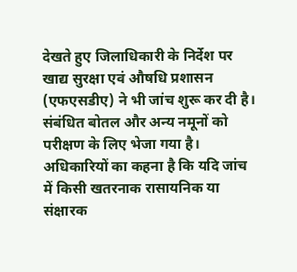देखते हुए जिलाधिकारी के निर्देश पर खाद्य सुरक्षा एवं औषधि प्रशासन (एफएसडीए) ने भी जांच शुरू कर दी है। संबंधित बोतल और अन्य नमूनों को परीक्षण के लिए भेजा गया है। अधिकारियों का कहना है कि यदि जांच में किसी खतरनाक रासायनिक या संक्षारक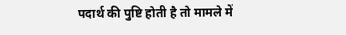पदार्थ की पुष्टि होती है तो मामले में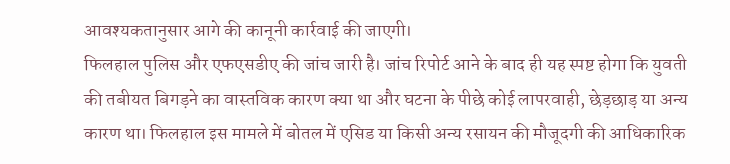आवश्यकतानुसार आगे की कानूनी कार्रवाई की जाएगी।
फिलहाल पुलिस और एफएसडीए की जांच जारी है। जांच रिपोर्ट आने के बाद ही यह स्पष्ट होगा कि युवती की तबीयत बिगड़ने का वास्तविक कारण क्या था और घटना के पीछे कोई लापरवाही, छेड़छाड़ या अन्य कारण था। फिलहाल इस मामले में बोतल में एसिड या किसी अन्य रसायन की मौजूदगी की आधिकारिक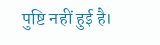पुष्टि नहीं हुई है।